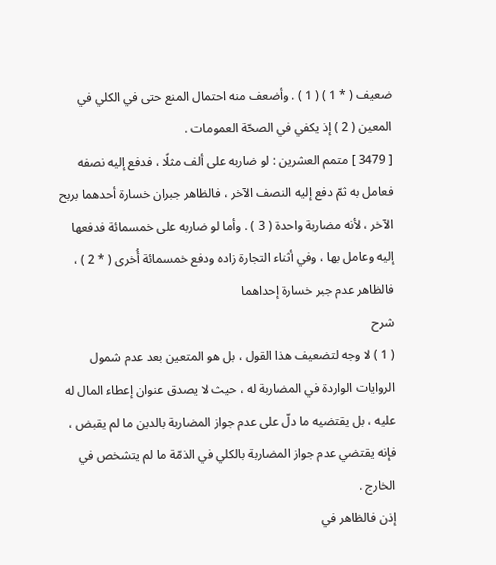ضعيف ( * 1 ) ( 1 ) . وأضعف منه احتمال المنع حتى في الكلي في المعين ( 2 ) إذ يكفي في الصحّة العمومات .
[ 3479 ] متمم العشرين : لو ضاربه على ألف مثلًا ، فدفع إليه نصفه فعامل به ثمّ دفع إليه النصف الآخر ، فالظاهر جبران خسارة أحدهما بربح الآخر ، لأنه مضاربة واحدة ( 3 ) . وأما لو ضاربه على خمسمائة فدفعها إليه وعامل بها ، وفي أثناء التجارة زاده ودفع خمسمائة أُخرى ( * 2 ) ، فالظاهر عدم جبر خسارة إحداهما
شرح
( 1 ) لا وجه لتضعيف هذا القول ، بل هو المتعين بعد عدم شمول الروايات الواردة في المضاربة له ، حيث لا يصدق عنوان إعطاء المال له عليه ، بل يقتضيه ما دلّ على عدم جواز المضاربة بالدين ما لم يقبض ، فإنه يقتضي عدم جواز المضاربة بالكلي في الذمّة ما لم يتشخص في الخارج .
إذن فالظاهر في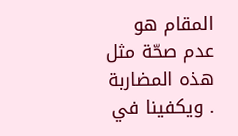المقام هو عدم صحّة مثل هذه المضاربة . ويكفينا في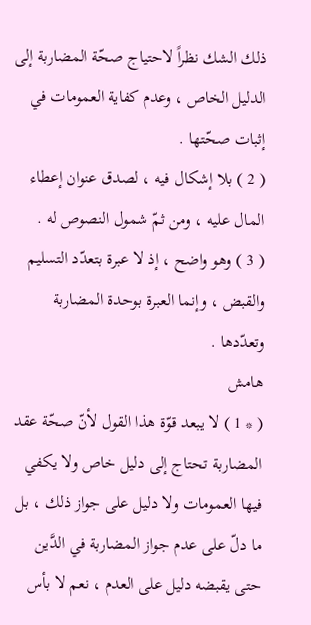ذلك الشك نظراً لاحتياج صحّة المضاربة إلى الدليل الخاص ، وعدم كفاية العمومات في إثبات صحّتها .
( 2 ) بلا إشكال فيه ، لصدق عنوان إعطاء المال عليه ، ومن ثمّ شمول النصوص له .
( 3 ) وهو واضح ، إذ لا عبرة بتعدّد التسليم والقبض ، وإنما العبرة بوحدة المضاربة وتعدّدها .
هامش
( * 1 ) لا يبعد قوّة هذا القول لأنّ صحّة عقد المضاربة تحتاج إلى دليل خاص ولا يكفي فيها العمومات ولا دليل على جواز ذلك ، بل ما دلّ على عدم جواز المضاربة في الدَّين حتى يقبضه دليل على العدم ، نعم لا بأس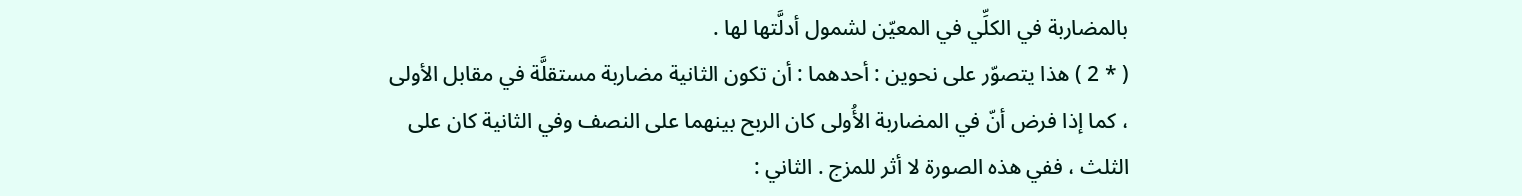بالمضاربة في الكلِّي في المعيّن لشمول أدلَّتها لها .
( * 2 ) هذا يتصوّر على نحوين : أحدهما : أن تكون الثانية مضاربة مستقلَّة في مقابل الأولى ، كما إذا فرض أنّ في المضاربة الأُولى كان الربح بينهما على النصف وفي الثانية كان على الثلث ، ففي هذه الصورة لا أثر للمزج . الثاني :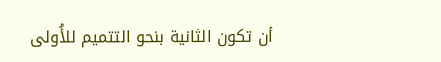أن تكون الثانية بنحو التتميم للأُولى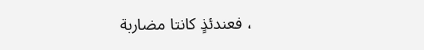، فعندئذٍ كانتا مضاربة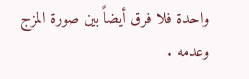واحدة فلا فرق أيضاً بين صورة المزج وعدمه .